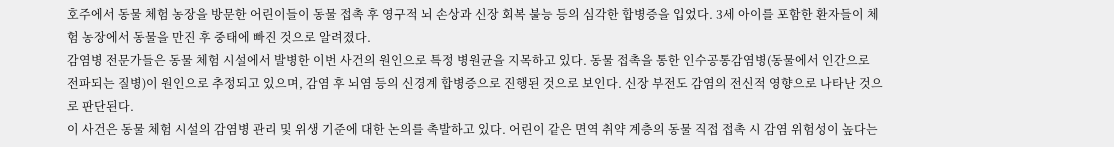호주에서 동물 체험 농장을 방문한 어린이들이 동물 접촉 후 영구적 뇌 손상과 신장 회복 불능 등의 심각한 합병증을 입었다. 3세 아이를 포함한 환자들이 체험 농장에서 동물을 만진 후 중태에 빠진 것으로 알려졌다.
감염병 전문가들은 동물 체험 시설에서 발병한 이번 사건의 원인으로 특정 병원균을 지목하고 있다. 동물 접촉을 통한 인수공통감염병(동물에서 인간으로 전파되는 질병)이 원인으로 추정되고 있으며, 감염 후 뇌염 등의 신경계 합병증으로 진행된 것으로 보인다. 신장 부전도 감염의 전신적 영향으로 나타난 것으로 판단된다.
이 사건은 동물 체험 시설의 감염병 관리 및 위생 기준에 대한 논의를 촉발하고 있다. 어린이 같은 면역 취약 계층의 동물 직접 접촉 시 감염 위험성이 높다는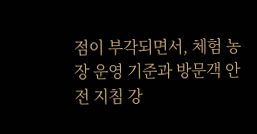점이 부각되면서, 체험 농장 운영 기준과 방문객 안전 지침 강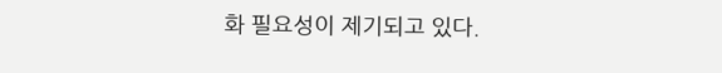화 필요성이 제기되고 있다.